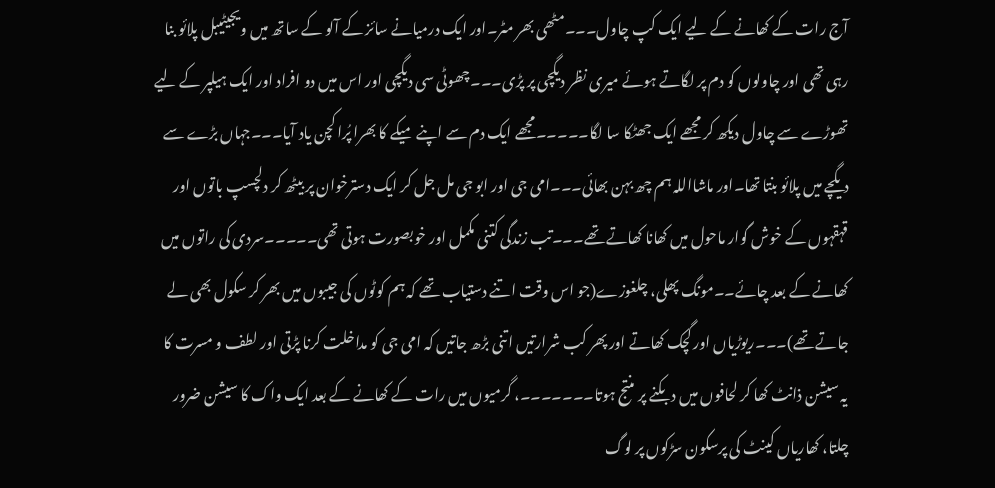آج رات کے کھانے کے لیے ایک کپ چاول۔۔۔مٹھی بھر مٹر۔اور ایک درمیانے سائز کے آلو کے ساتھ میں ویجیٹیبل پلائو بنا رہی تھی اور چاولوں کو دم پر لگاتے ہوئے میری نظر دیگچی پر پڑی۔۔۔چھوٹی سی دیگچی اور اس میں دو افراد اور ایک ہیلپر کے لیے تھوڑے سے چاول دیکھ کر مجھے ایک جھٹکا سا لگا۔۔۔۔۔مجھے ایک دم سے اپنے میکے کا بھرا پُرا کچن یاد آیا۔۔۔جہاں بڑے سے دیگچے میں پلائو بنتا تھا۔اور ماشااللہ ہم چھ بہن بھائی۔۔۔امی جی اور ابو جی مل جل کر ایک دسترخوان پر بیٹھ کر دلچسپ باتوں اور قہقہوں کے خوش گوار ماحول میں کھانا کھاتے تھے۔۔۔تب زندگی کتنی مکمل اور خوبصورت ہوتی تھی۔۔۔۔۔سردی کی راتوں میں کھانے کے بعد چائے۔۔مونگ پھلی، چلغوزے(جو اس وقت اتنے دستیاب تھے کہ ہم کوٹوں کی جیبوں میں بھر کر سکول بھی لے جاتے تھے)۔۔۔ریوڑیاں اور گچک کھاتے اور پھر کب شرارتیں اتنی بڑھ جاتیں کہ امی جی کو مداخلت کرنا پڑتی اور لطف و مسرت کا یہ سیشن ذانٹ کھا کر لحافوں میں دبکنے پر منتج ہوتا۔۔۔۔۔۔۔، گرمیوں میں رات کے کھانے کے بعد ایک واک کا سیشن ضرور چلتا، کھاریاں کینٹ کی پرسکون سڑکوں پر لوگ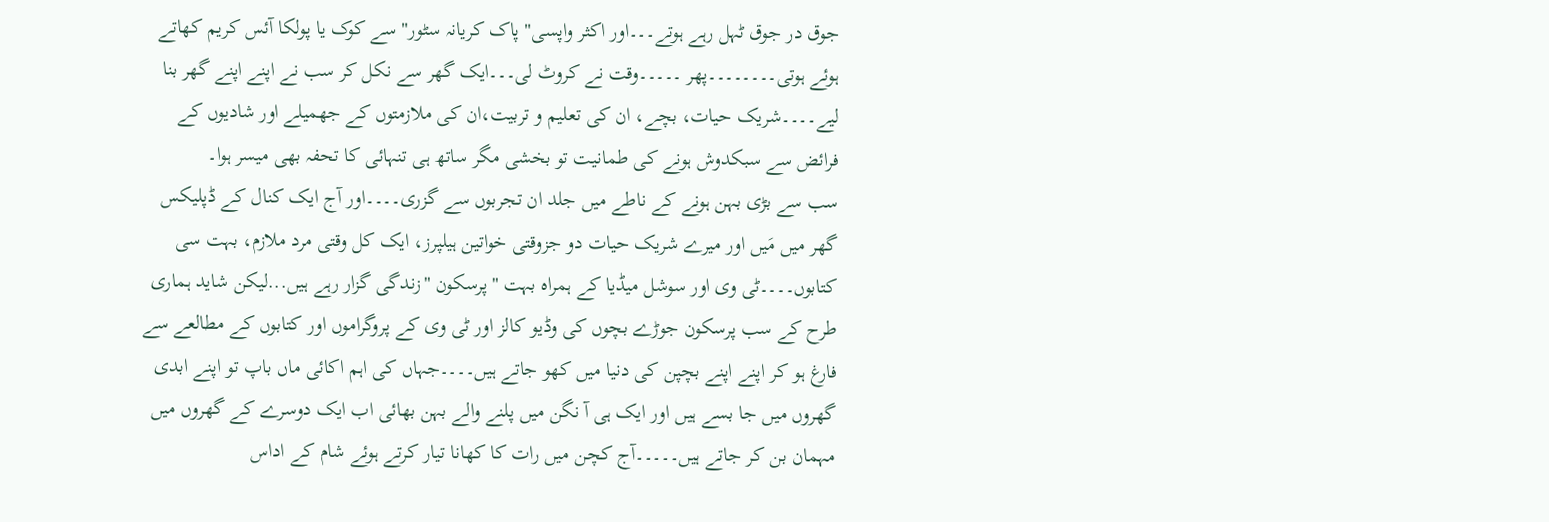جوق در جوق ٹہل رہے ہوتے۔۔۔اور اکثر واپسی" پاک کریانہ سٹور" سے کوک یا پولکا آئس کریم کھاتے ہوئے ہوتی۔۔۔۔۔۔۔۔پھر ۔۔۔۔۔وقت نے کروٹ لی۔۔۔ایک گھر سے نکل کر سب نے اپنے اپنے گھر بنا لیے۔۔۔۔شریک حیات، بچے، ان کی تعلیم و تربیت،ان کی ملازمتوں کے جھمیلے اور شادیوں کے فرائض سے سبکدوش ہونے کی طمانیت تو بخشی مگر ساتھ ہی تنہائی کا تحفہ بھی میسر ہوا۔
سب سے بڑی بہن ہونے کے ناطے میں جلد ان تجربوں سے گزری۔۔۔۔اور آج ایک کنال کے ڈپلیکس گھر میں مَیں اور میرے شریک حیات دو جزوقتی خواتین ہیلپرز، ایک کل وقتی مرد ملازم، بہت سی کتابوں۔۔۔۔ٹی وی اور سوشل میڈیا کے ہمراہ بہت "پرسکون "زندگی گزار رہے ہیں...لیکن شاید ہماری طرح کے سب پرسکون جوڑے بچوں کی وڈیو کالز اور ٹی وی کے پروگراموں اور کتابوں کے مطالعے سے فارغ ہو کر اپنے اپنے بچپن کی دنیا میں کھو جاتے ہیں۔۔۔۔جہاں کی اہم اکائی ماں باپ تو اپنے ابدی گھروں میں جا بسے ہیں اور ایک ہی آ نگن میں پلنے والے بہن بھائی اب ایک دوسرے کے گھروں میں مہمان بن کر جاتے ہیں۔۔۔۔۔آج کچن میں رات کا کھانا تیار کرتے ہوئے شام کے اداس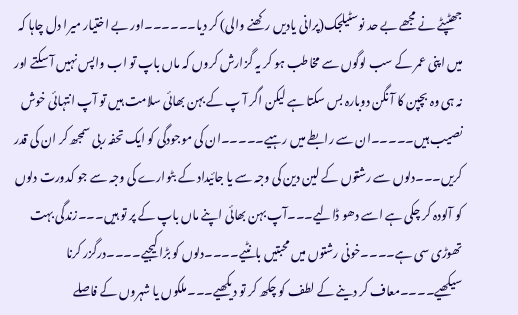جھٹپٹے نے مجھے بے حد نوسٹیلجک(پرانی یادیں رکھنے والی) کر دیا۔۔۔۔۔۔اور بے اختیار میرا دل چاہا کہ میں اپنی عمر کے سب لوگوں سے مخاطب ہو کر یہ گزارش کروں کہ ماں باپ تو اب واپس نہیں آ سکتے اور نہ ہی وہ بچپن کا آ نگن دوبارہ بس سکتا ہے لیکن اگر آ پ کے بہن بھائی سلامت ہیں تو آپ انتہائی خوش نصیب ہیں۔۔۔۔۔ان سے رابطے میں رہیے۔۔۔۔۔ان کی موجودگی کو ایک تحفہ ربی سمجھ کر ان کی قدر کریں۔۔۔دلوں سے رشتوں کے لین دین کی وجہ سے یا جائیداد کے بٹوارے کی وجہ سے جو کدورت دلوں کو آلودہ کر چکی ہے اسے دھو ڈالیے۔۔۔آپ بہن بھائی اپنے ماں باپ کے پر تو ہیں۔۔۔زندگی بہت تھوڑی سی ہے۔۔۔۔خونی رشتوں میں محبتیں بانٹیے۔۔۔۔دلوں کو بڑا کیجیے۔۔۔۔درگزر کرنا سیکھیے۔۔۔۔معاف کر دینے کے لطف کو چکھ کر تو دیکھیے۔۔۔ملکوں یا شہروں کے فاصلے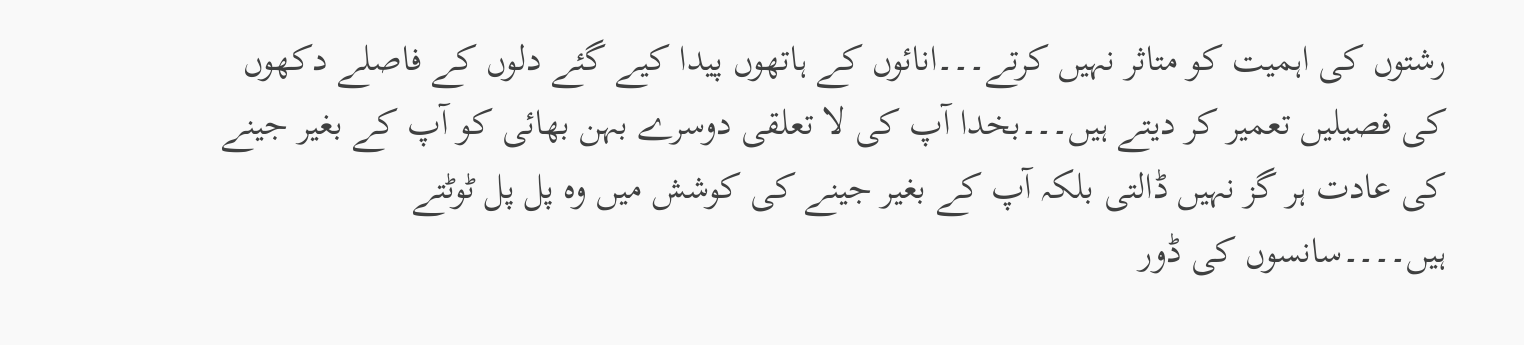رشتوں کی اہمیت کو متاثر نہیں کرتے۔۔۔انائوں کے ہاتھوں پیدا کیے گئے دلوں کے فاصلے دکھوں کی فصیلیں تعمیر کر دیتے ہیں۔۔۔بخدا آپ کی لا تعلقی دوسرے بہن بھائی کو آپ کے بغیر جینے کی عادت ہر گز نہیں ڈالتی بلکہ آپ کے بغیر جینے کی کوشش میں وہ پل پل ٹوٹتے ہیں۔۔۔۔سانسوں کی ڈور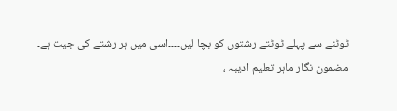ٹوٹنے سے پہلے ٹوٹتے رشتوں کو بچا لیں۔۔۔۔اسی میں ہر رشتے کی جیت ہے۔
مضمون نگار ماہر تعلیم ادیبہ ،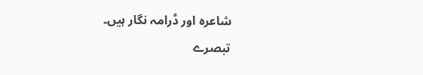شاعرہ اور ڈرامہ نگار ہیں۔
تبصرے